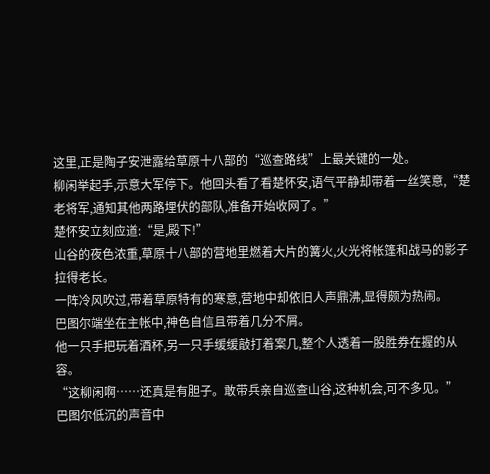这里,正是陶子安泄露给草原十八部的“巡查路线”上最关键的一处。
柳闲举起手,示意大军停下。他回头看了看楚怀安,语气平静却带着一丝笑意,“楚老将军,通知其他两路埋伏的部队,准备开始收网了。”
楚怀安立刻应道:“是,殿下!”
山谷的夜色浓重,草原十八部的营地里燃着大片的篝火,火光将帐篷和战马的影子拉得老长。
一阵冷风吹过,带着草原特有的寒意,营地中却依旧人声鼎沸,显得颇为热闹。
巴图尔端坐在主帐中,神色自信且带着几分不屑。
他一只手把玩着酒杯,另一只手缓缓敲打着案几,整个人透着一股胜券在握的从容。
“这柳闲啊……还真是有胆子。敢带兵亲自巡查山谷,这种机会,可不多见。”
巴图尔低沉的声音中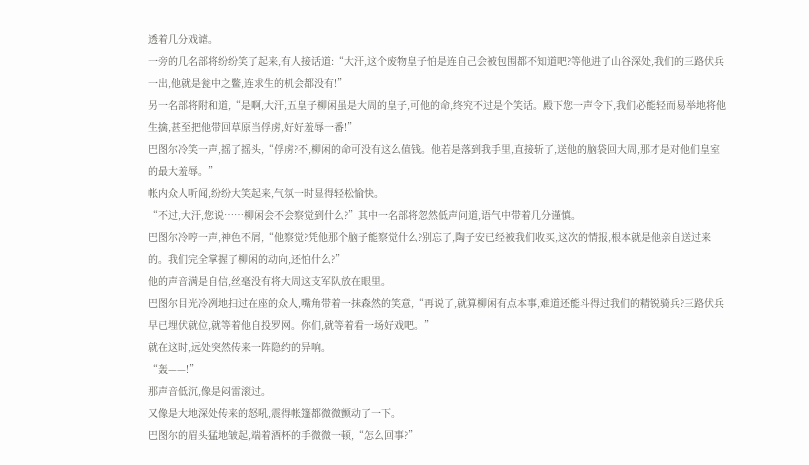透着几分戏谑。
一旁的几名部将纷纷笑了起来,有人接话道:“大汗,这个废物皇子怕是连自己会被包围都不知道吧?等他进了山谷深处,我们的三路伏兵一出,他就是瓮中之鳖,连求生的机会都没有!”
另一名部将附和道,“是啊,大汗,五皇子柳闲虽是大周的皇子,可他的命,终究不过是个笑话。殿下您一声令下,我们必能轻而易举地将他生擒,甚至把他带回草原当俘虏,好好羞辱一番!”
巴图尔冷笑一声,摇了摇头,“俘虏?不,柳闲的命可没有这么值钱。他若是落到我手里,直接斩了,送他的脑袋回大周,那才是对他们皇室的最大羞辱。”
帐内众人听闻,纷纷大笑起来,气氛一时显得轻松愉快。
“不过,大汗,您说……柳闲会不会察觉到什么?”其中一名部将忽然低声问道,语气中带着几分谨慎。
巴图尔冷哼一声,神色不屑,“他察觉?凭他那个脑子能察觉什么?别忘了,陶子安已经被我们收买,这次的情报,根本就是他亲自送过来的。我们完全掌握了柳闲的动向,还怕什么?”
他的声音满是自信,丝毫没有将大周这支军队放在眼里。
巴图尔目光冷冽地扫过在座的众人,嘴角带着一抹森然的笑意,“再说了,就算柳闲有点本事,难道还能斗得过我们的精锐骑兵?三路伏兵早已埋伏就位,就等着他自投罗网。你们,就等着看一场好戏吧。”
就在这时,远处突然传来一阵隐约的异响。
“轰——!”
那声音低沉,像是闷雷滚过。
又像是大地深处传来的怒吼,震得帐篷都微微颤动了一下。
巴图尔的眉头猛地皱起,端着酒杯的手微微一顿,“怎么回事?”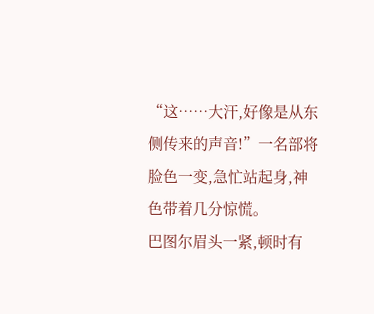“这……大汗,好像是从东侧传来的声音!”一名部将脸色一变,急忙站起身,神色带着几分惊慌。
巴图尔眉头一紧,顿时有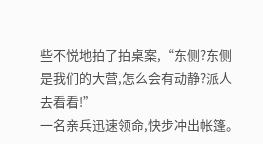些不悦地拍了拍桌案,“东侧?东侧是我们的大营,怎么会有动静?派人去看看!”
一名亲兵迅速领命,快步冲出帐篷。